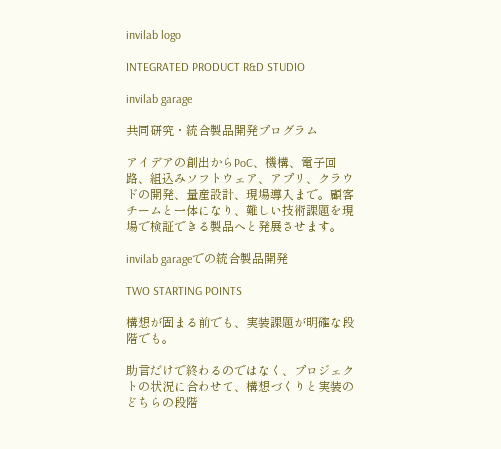invilab logo

INTEGRATED PRODUCT R&D STUDIO

invilab garage

共同研究・統合製品開発プログラム

アイデアの創出からPoC、機構、電子回路、組込みソフトウェア、アプリ、クラウドの開発、量産設計、現場導入まで。顧客チームと一体になり、難しい技術課題を現場で検証できる製品へと発展させます。

invilab garageでの統合製品開発

TWO STARTING POINTS

構想が固まる前でも、実装課題が明確な段階でも。

助言だけで終わるのではなく、プロジェクトの状況に合わせて、構想づくりと実装のどちらの段階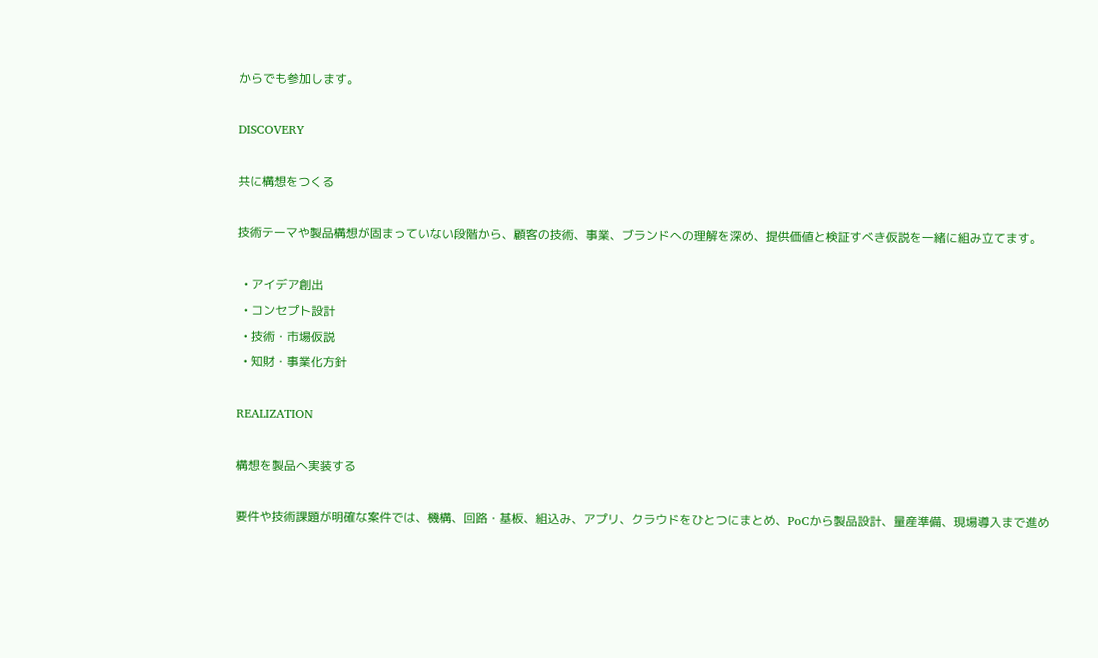からでも参加します。

DISCOVERY

共に構想をつくる

技術テーマや製品構想が固まっていない段階から、顧客の技術、事業、ブランドへの理解を深め、提供価値と検証すべき仮説を一緒に組み立てます。

  • アイデア創出
  • コンセプト設計
  • 技術・市場仮説
  • 知財・事業化方針

REALIZATION

構想を製品へ実装する

要件や技術課題が明確な案件では、機構、回路・基板、組込み、アプリ、クラウドをひとつにまとめ、PoCから製品設計、量産準備、現場導入まで進め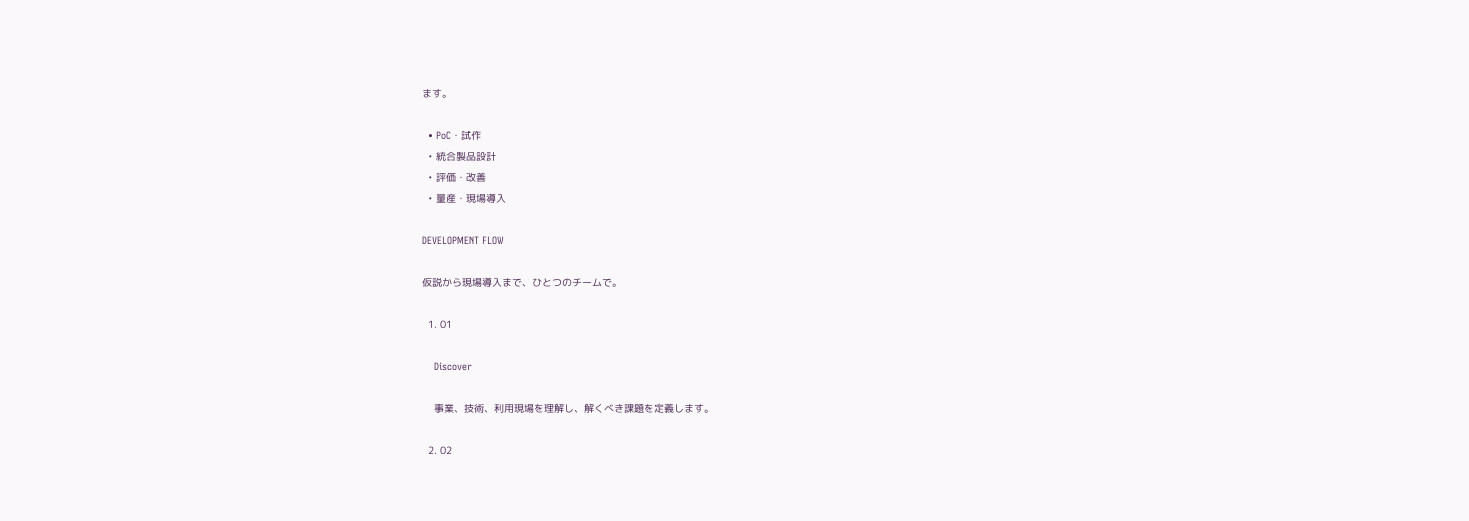ます。

  • PoC・試作
  • 統合製品設計
  • 評価・改善
  • 量産・現場導入

DEVELOPMENT FLOW

仮説から現場導入まで、ひとつのチームで。

  1. 01

    Discover

    事業、技術、利用現場を理解し、解くべき課題を定義します。

  2. 02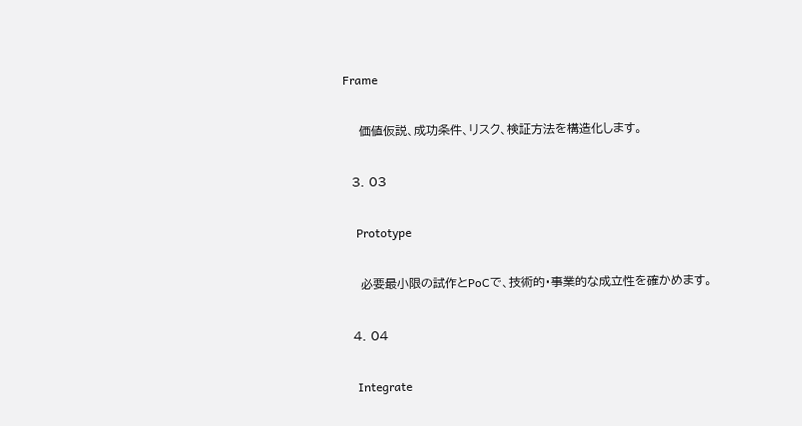Frame

    価値仮説、成功条件、リスク、検証方法を構造化します。

  3. 03

    Prototype

    必要最小限の試作とPoCで、技術的・事業的な成立性を確かめます。

  4. 04

    Integrate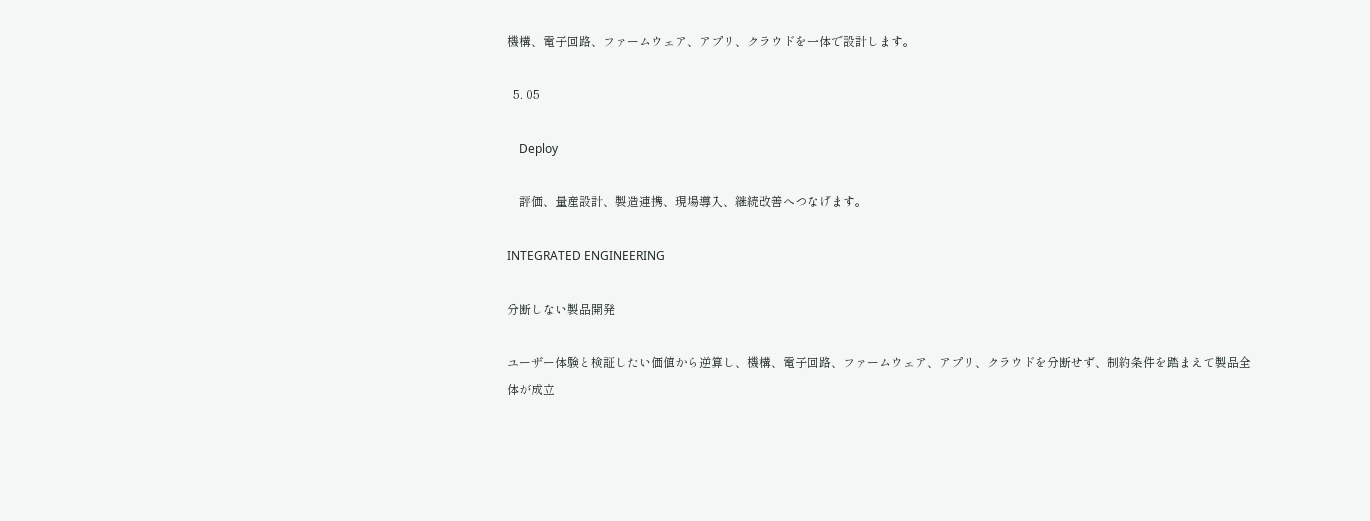機構、電子回路、ファームウェア、アプリ、クラウドを一体で設計します。

  5. 05

    Deploy

    評価、量産設計、製造連携、現場導入、継続改善へつなげます。

INTEGRATED ENGINEERING

分断しない製品開発

ユーザー体験と検証したい価値から逆算し、機構、電子回路、ファームウェア、アプリ、クラウドを分断せず、制約条件を踏まえて製品全体が成立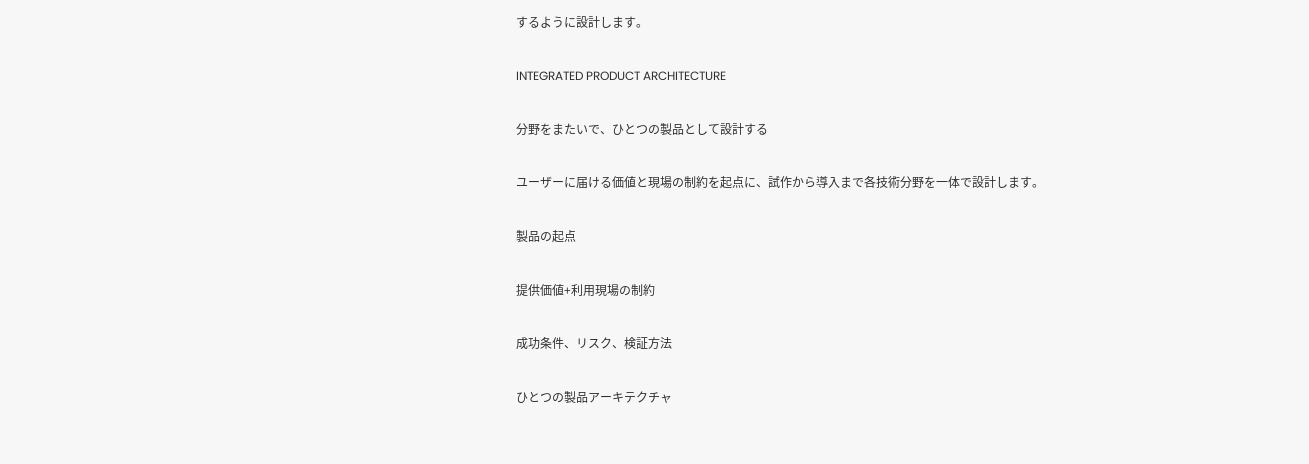するように設計します。

INTEGRATED PRODUCT ARCHITECTURE

分野をまたいで、ひとつの製品として設計する

ユーザーに届ける価値と現場の制約を起点に、試作から導入まで各技術分野を一体で設計します。

製品の起点

提供価値+利用現場の制約

成功条件、リスク、検証方法

ひとつの製品アーキテクチャ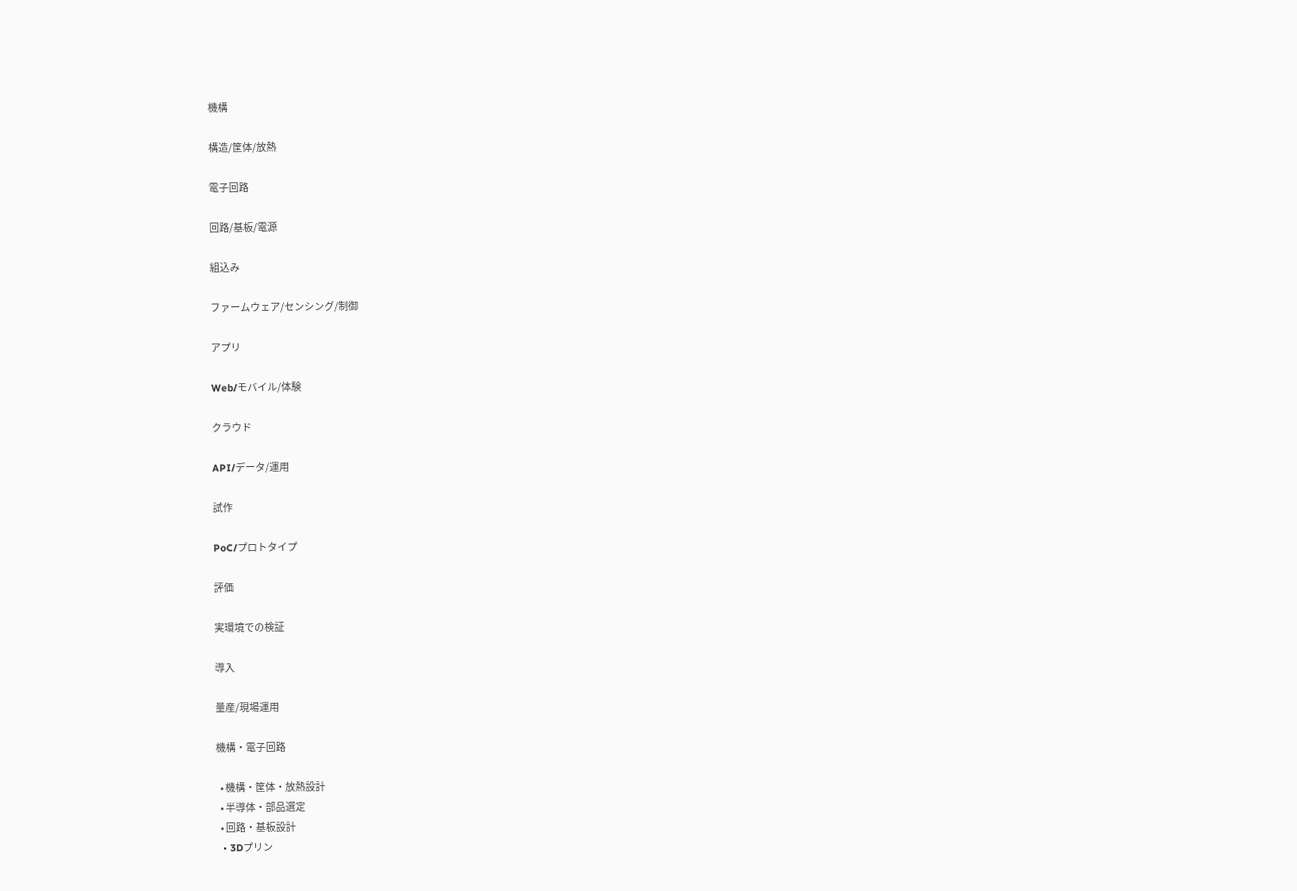機構

構造/筐体/放熱

電子回路

回路/基板/電源

組込み

ファームウェア/センシング/制御

アプリ

Web/モバイル/体験

クラウド

API/データ/運用

試作

PoC/プロトタイプ

評価

実環境での検証

導入

量産/現場運用

機構・電子回路

  • 機構・筐体・放熱設計
  • 半導体・部品選定
  • 回路・基板設計
  • 3Dプリン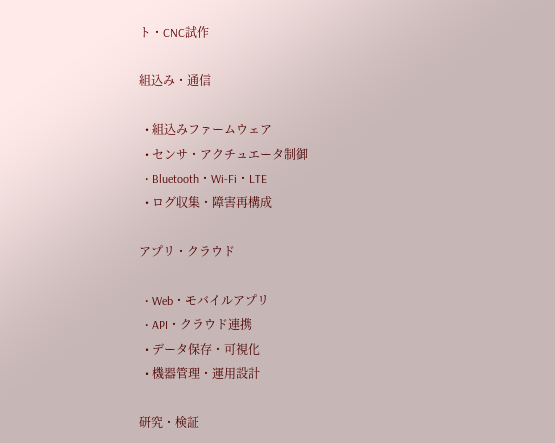ト・CNC試作

組込み・通信

  • 組込みファームウェア
  • センサ・アクチュエータ制御
  • Bluetooth・Wi-Fi・LTE
  • ログ収集・障害再構成

アプリ・クラウド

  • Web・モバイルアプリ
  • API・クラウド連携
  • データ保存・可視化
  • 機器管理・運用設計

研究・検証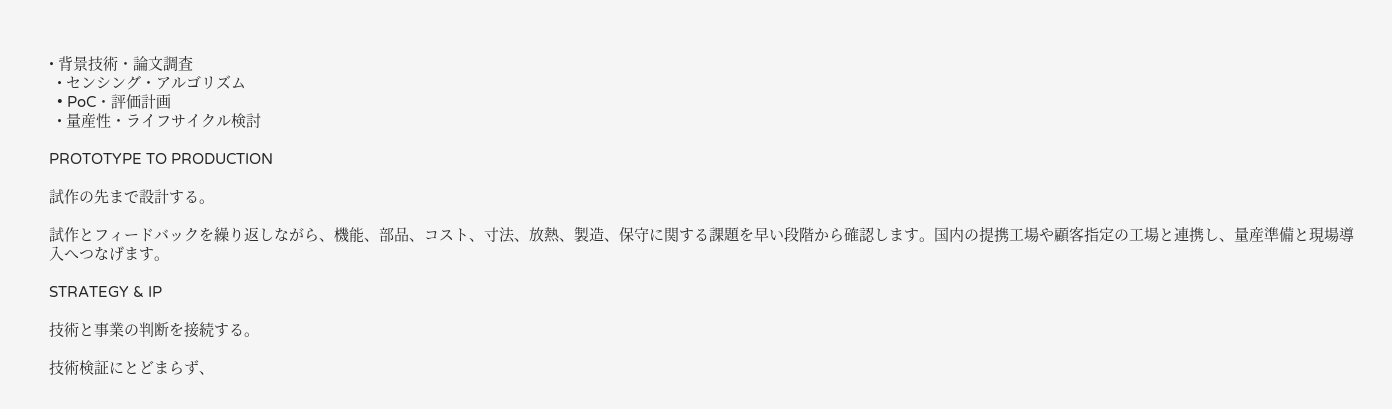• 背景技術・論文調査
  • センシング・アルゴリズム
  • PoC・評価計画
  • 量産性・ライフサイクル検討

PROTOTYPE TO PRODUCTION

試作の先まで設計する。

試作とフィードバックを繰り返しながら、機能、部品、コスト、寸法、放熱、製造、保守に関する課題を早い段階から確認します。国内の提携工場や顧客指定の工場と連携し、量産準備と現場導入へつなげます。

STRATEGY & IP

技術と事業の判断を接続する。

技術検証にとどまらず、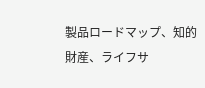製品ロードマップ、知的財産、ライフサ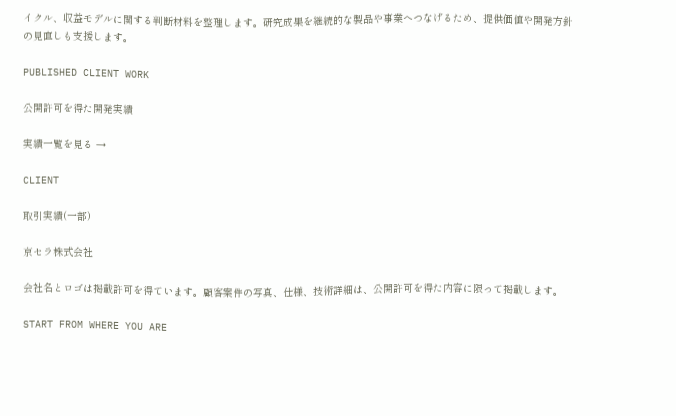イクル、収益モデルに関する判断材料を整理します。研究成果を継続的な製品や事業へつなげるため、提供価値や開発方針の見直しも支援します。

PUBLISHED CLIENT WORK

公開許可を得た開発実績

実績一覧を見る →

CLIENT

取引実績(一部)

京セラ株式会社

会社名とロゴは掲載許可を得ています。顧客案件の写真、仕様、技術詳細は、公開許可を得た内容に限って掲載します。

START FROM WHERE YOU ARE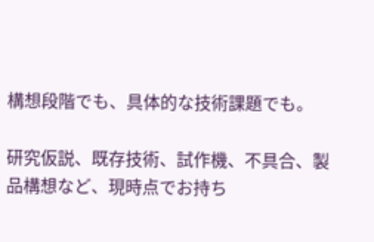構想段階でも、具体的な技術課題でも。

研究仮説、既存技術、試作機、不具合、製品構想など、現時点でお持ち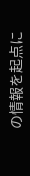の情報を起点に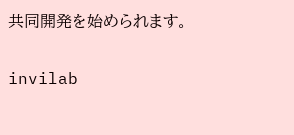共同開発を始められます。

invilab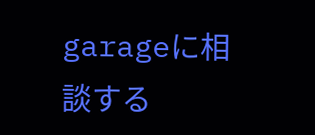garageに相談する